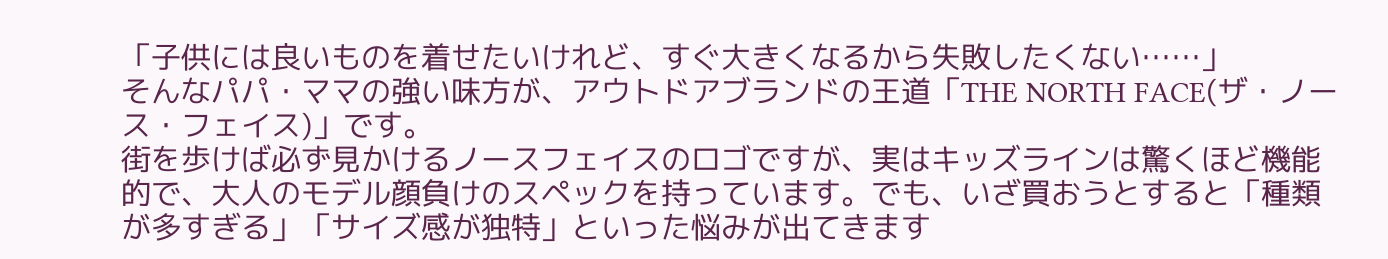「子供には良いものを着せたいけれど、すぐ大きくなるから失敗したくない……」
そんなパパ・ママの強い味方が、アウトドアブランドの王道「THE NORTH FACE(ザ・ノース・フェイス)」です。
街を歩けば必ず見かけるノースフェイスのロゴですが、実はキッズラインは驚くほど機能的で、大人のモデル顔負けのスペックを持っています。でも、いざ買おうとすると「種類が多すぎる」「サイズ感が独特」といった悩みが出てきます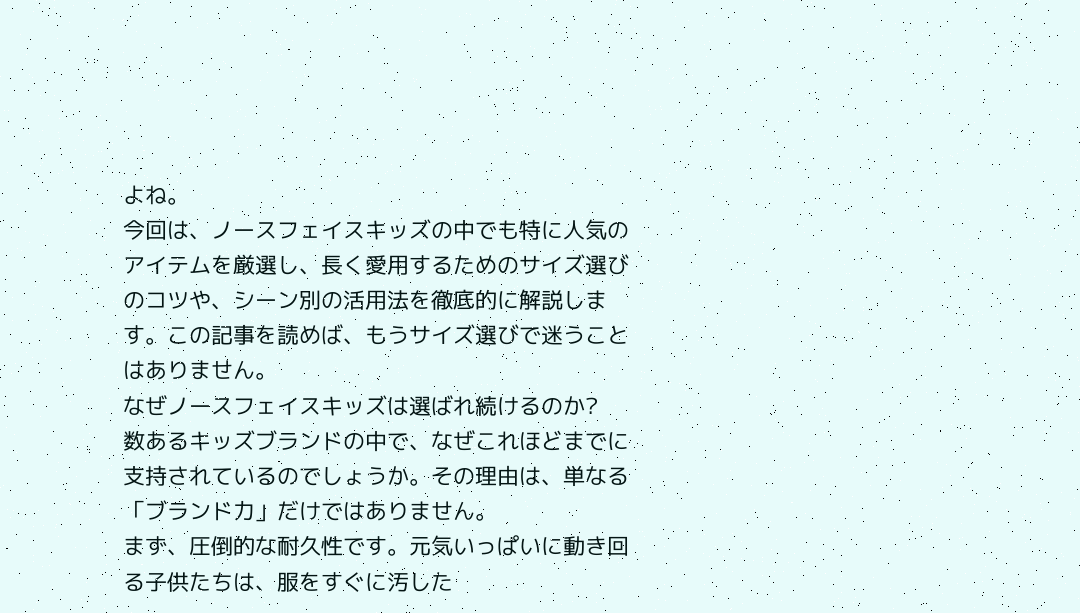よね。
今回は、ノースフェイスキッズの中でも特に人気のアイテムを厳選し、長く愛用するためのサイズ選びのコツや、シーン別の活用法を徹底的に解説します。この記事を読めば、もうサイズ選びで迷うことはありません。
なぜノースフェイスキッズは選ばれ続けるのか?
数あるキッズブランドの中で、なぜこれほどまでに支持されているのでしょうか。その理由は、単なる「ブランド力」だけではありません。
まず、圧倒的な耐久性です。元気いっぱいに動き回る子供たちは、服をすぐに汚した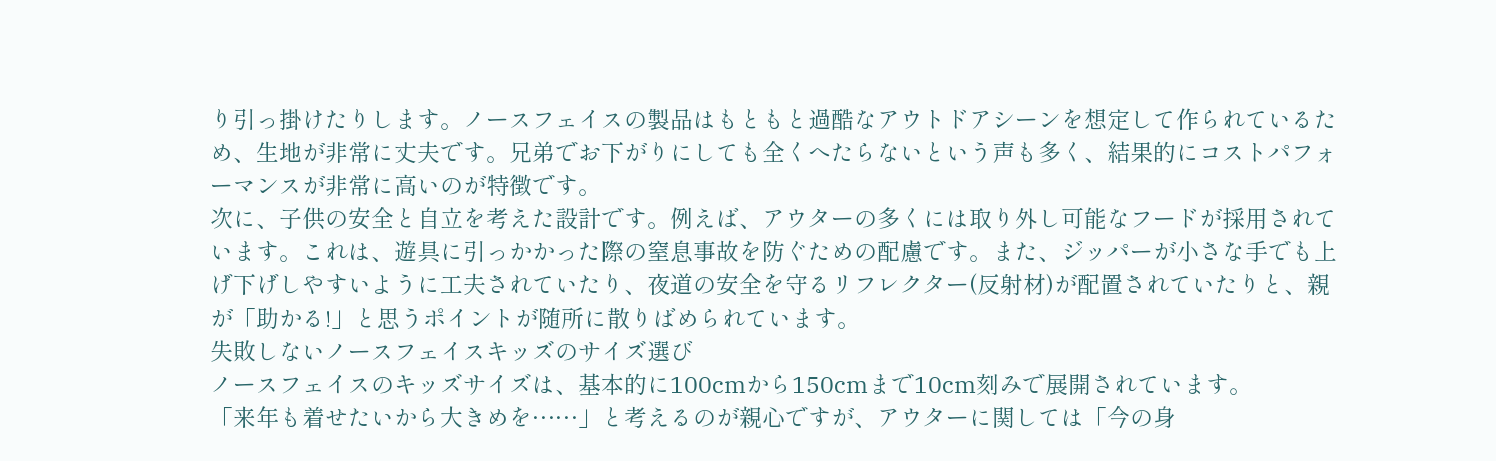り引っ掛けたりします。ノースフェイスの製品はもともと過酷なアウトドアシーンを想定して作られているため、生地が非常に丈夫です。兄弟でお下がりにしても全くへたらないという声も多く、結果的にコストパフォーマンスが非常に高いのが特徴です。
次に、子供の安全と自立を考えた設計です。例えば、アウターの多くには取り外し可能なフードが採用されています。これは、遊具に引っかかった際の窒息事故を防ぐための配慮です。また、ジッパーが小さな手でも上げ下げしやすいように工夫されていたり、夜道の安全を守るリフレクター(反射材)が配置されていたりと、親が「助かる!」と思うポイントが随所に散りばめられています。
失敗しないノースフェイスキッズのサイズ選び
ノースフェイスのキッズサイズは、基本的に100cmから150cmまで10cm刻みで展開されています。
「来年も着せたいから大きめを……」と考えるのが親心ですが、アウターに関しては「今の身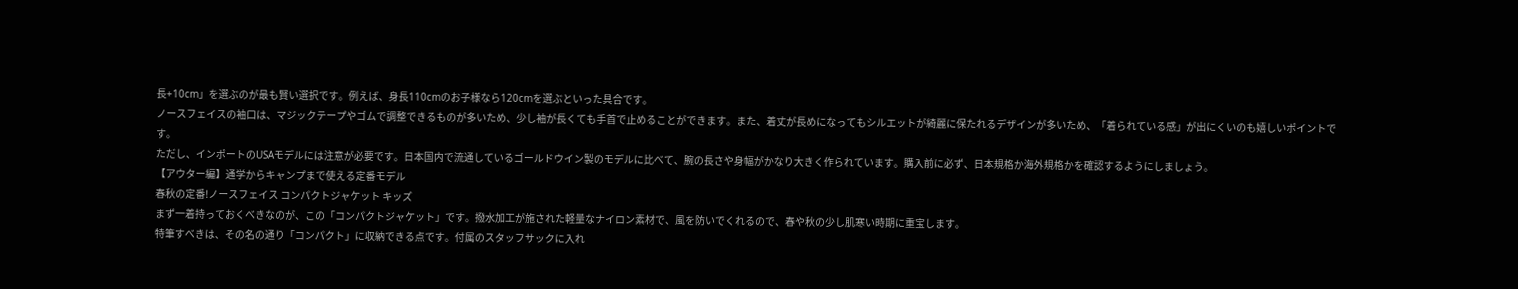長+10cm」を選ぶのが最も賢い選択です。例えば、身長110cmのお子様なら120cmを選ぶといった具合です。
ノースフェイスの袖口は、マジックテープやゴムで調整できるものが多いため、少し袖が長くても手首で止めることができます。また、着丈が長めになってもシルエットが綺麗に保たれるデザインが多いため、「着られている感」が出にくいのも嬉しいポイントです。
ただし、インポートのUSAモデルには注意が必要です。日本国内で流通しているゴールドウイン製のモデルに比べて、腕の長さや身幅がかなり大きく作られています。購入前に必ず、日本規格か海外規格かを確認するようにしましょう。
【アウター編】通学からキャンプまで使える定番モデル
春秋の定番!ノースフェイス コンパクトジャケット キッズ
まず一着持っておくべきなのが、この「コンパクトジャケット」です。撥水加工が施された軽量なナイロン素材で、風を防いでくれるので、春や秋の少し肌寒い時期に重宝します。
特筆すべきは、その名の通り「コンパクト」に収納できる点です。付属のスタッフサックに入れ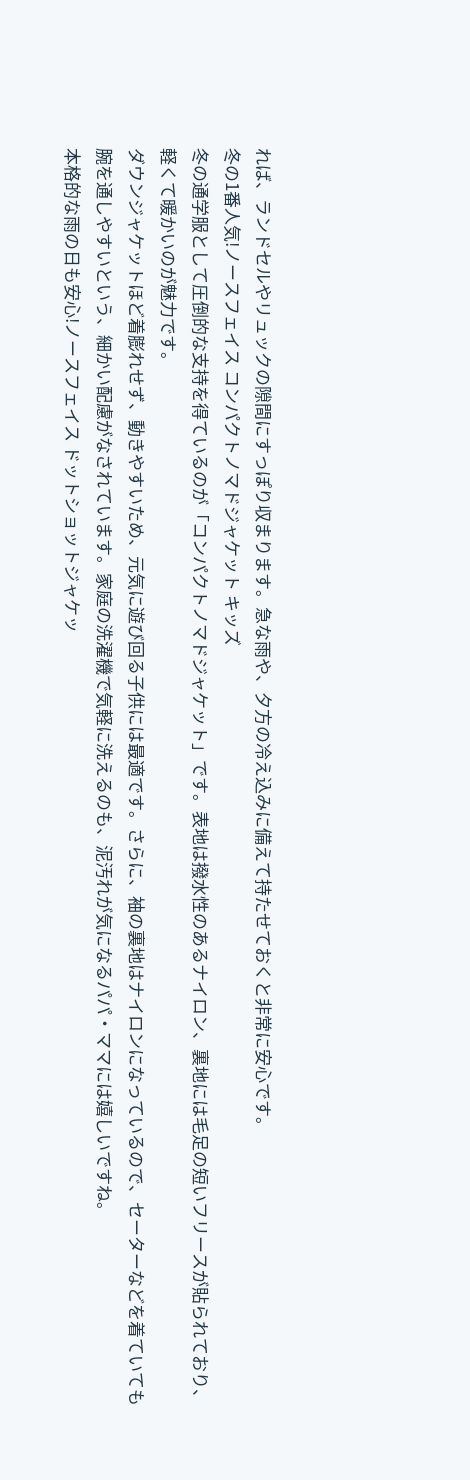れば、ランドセルやリュックの隙間にすっぽり収まります。急な雨や、夕方の冷え込みに備えて持たせておくと非常に安心です。
冬の1番人気!ノースフェイス コンパクトノマドジャケット キッズ
冬の通学服として圧倒的な支持を得ているのが「コンパクトノマドジャケット」です。表地は撥水性のあるナイロン、裏地には毛足の短いフリースが貼られており、軽くて暖かいのが魅力です。
ダウンジャケットほど着膨れせず、動きやすいため、元気に遊び回る子供には最適です。さらに、袖の裏地はナイロンになっているので、セーターなどを着ていても腕を通しやすいという、細かい配慮がなされています。家庭の洗濯機で気軽に洗えるのも、泥汚れが気になるパパ・ママには嬉しいですね。
本格的な雨の日も安心!ノースフェイス ドットショットジャケッ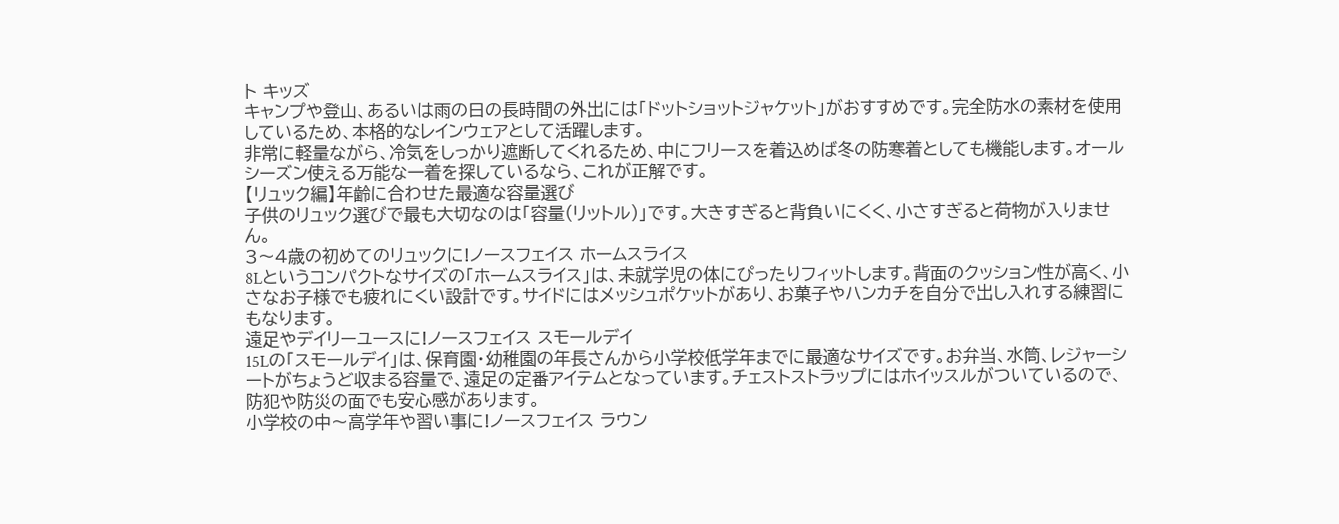ト キッズ
キャンプや登山、あるいは雨の日の長時間の外出には「ドットショットジャケット」がおすすめです。完全防水の素材を使用しているため、本格的なレインウェアとして活躍します。
非常に軽量ながら、冷気をしっかり遮断してくれるため、中にフリースを着込めば冬の防寒着としても機能します。オールシーズン使える万能な一着を探しているなら、これが正解です。
【リュック編】年齢に合わせた最適な容量選び
子供のリュック選びで最も大切なのは「容量(リットル)」です。大きすぎると背負いにくく、小さすぎると荷物が入りません。
3〜4歳の初めてのリュックに!ノースフェイス ホームスライス
8Lというコンパクトなサイズの「ホームスライス」は、未就学児の体にぴったりフィットします。背面のクッション性が高く、小さなお子様でも疲れにくい設計です。サイドにはメッシュポケットがあり、お菓子やハンカチを自分で出し入れする練習にもなります。
遠足やデイリーユースに!ノースフェイス スモールデイ
15Lの「スモールデイ」は、保育園・幼稚園の年長さんから小学校低学年までに最適なサイズです。お弁当、水筒、レジャーシートがちょうど収まる容量で、遠足の定番アイテムとなっています。チェストストラップにはホイッスルがついているので、防犯や防災の面でも安心感があります。
小学校の中〜高学年や習い事に!ノースフェイス ラウン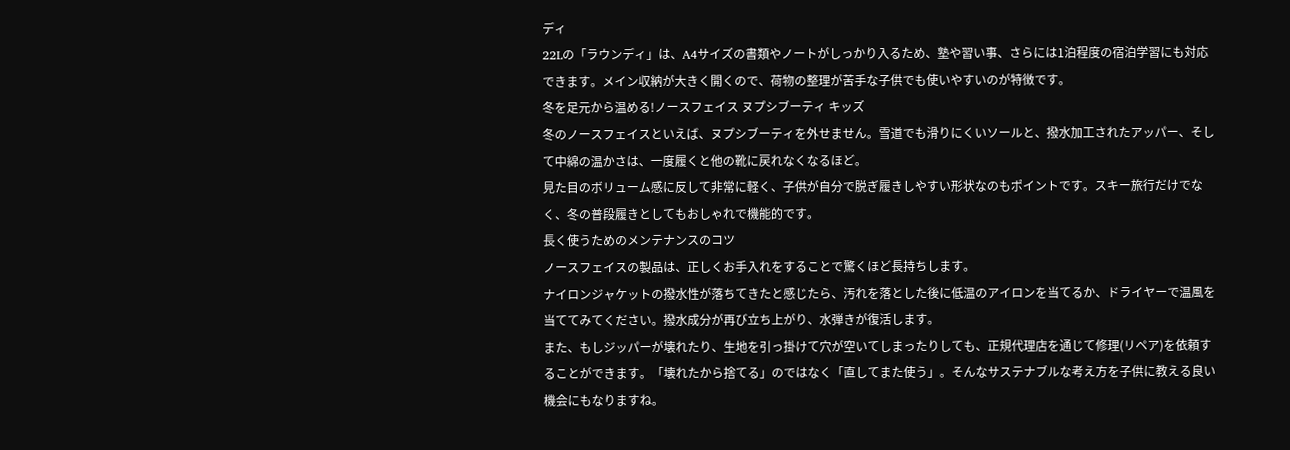ディ
22Lの「ラウンディ」は、A4サイズの書類やノートがしっかり入るため、塾や習い事、さらには1泊程度の宿泊学習にも対応できます。メイン収納が大きく開くので、荷物の整理が苦手な子供でも使いやすいのが特徴です。
冬を足元から温める!ノースフェイス ヌプシブーティ キッズ
冬のノースフェイスといえば、ヌプシブーティを外せません。雪道でも滑りにくいソールと、撥水加工されたアッパー、そして中綿の温かさは、一度履くと他の靴に戻れなくなるほど。
見た目のボリューム感に反して非常に軽く、子供が自分で脱ぎ履きしやすい形状なのもポイントです。スキー旅行だけでなく、冬の普段履きとしてもおしゃれで機能的です。
長く使うためのメンテナンスのコツ
ノースフェイスの製品は、正しくお手入れをすることで驚くほど長持ちします。
ナイロンジャケットの撥水性が落ちてきたと感じたら、汚れを落とした後に低温のアイロンを当てるか、ドライヤーで温風を当ててみてください。撥水成分が再び立ち上がり、水弾きが復活します。
また、もしジッパーが壊れたり、生地を引っ掛けて穴が空いてしまったりしても、正規代理店を通じて修理(リペア)を依頼することができます。「壊れたから捨てる」のではなく「直してまた使う」。そんなサステナブルな考え方を子供に教える良い機会にもなりますね。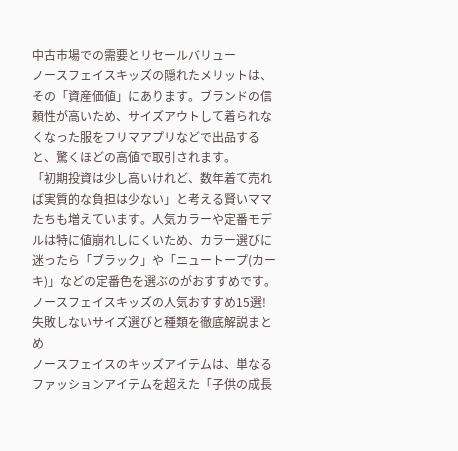中古市場での需要とリセールバリュー
ノースフェイスキッズの隠れたメリットは、その「資産価値」にあります。ブランドの信頼性が高いため、サイズアウトして着られなくなった服をフリマアプリなどで出品すると、驚くほどの高値で取引されます。
「初期投資は少し高いけれど、数年着て売れば実質的な負担は少ない」と考える賢いママたちも増えています。人気カラーや定番モデルは特に値崩れしにくいため、カラー選びに迷ったら「ブラック」や「ニュートープ(カーキ)」などの定番色を選ぶのがおすすめです。
ノースフェイスキッズの人気おすすめ15選!失敗しないサイズ選びと種類を徹底解説まとめ
ノースフェイスのキッズアイテムは、単なるファッションアイテムを超えた「子供の成長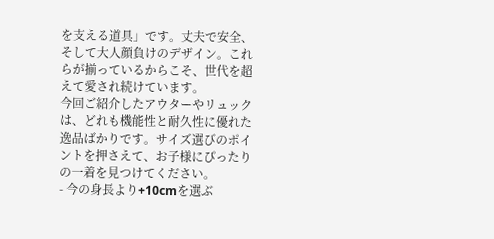を支える道具」です。丈夫で安全、そして大人顔負けのデザイン。これらが揃っているからこそ、世代を超えて愛され続けています。
今回ご紹介したアウターやリュックは、どれも機能性と耐久性に優れた逸品ばかりです。サイズ選びのポイントを押さえて、お子様にぴったりの一着を見つけてください。
- 今の身長より+10cmを選ぶ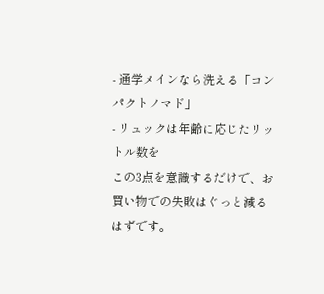- 通学メインなら洗える「コンパクトノマド」
- リュックは年齢に応じたリットル数を
この3点を意識するだけで、お買い物での失敗はぐっと減るはずです。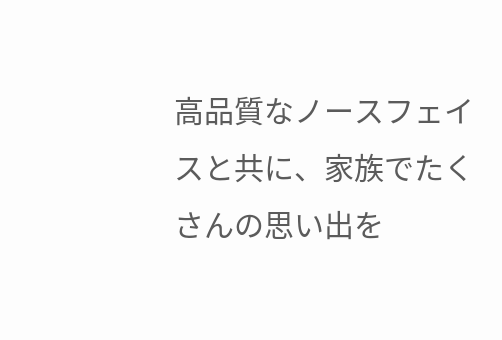高品質なノースフェイスと共に、家族でたくさんの思い出を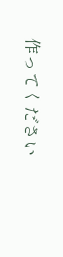作ってください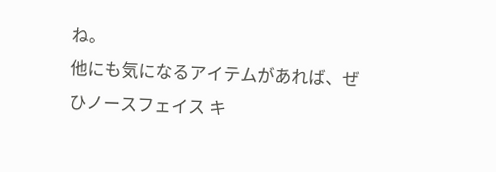ね。
他にも気になるアイテムがあれば、ぜひノースフェイス キ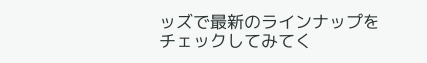ッズで最新のラインナップをチェックしてみてく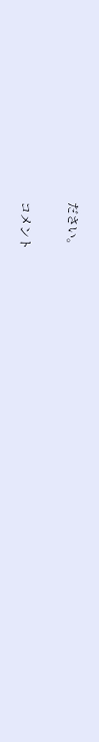ださい。

コメント